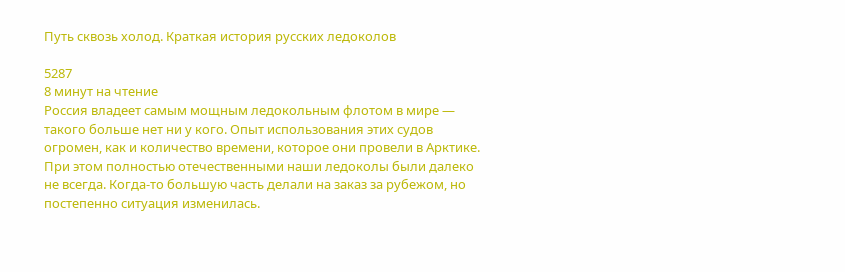Путь сквозь холод. Краткая история русских ледоколов

5287
8 минут на чтение
Россия владеет самым мощным ледокольным флотом в мире — такого больше нет ни у кого. Опыт использования этих судов огромен, как и количество времени, которое они провели в Арктике. При этом полностью отечественными наши ледоколы были далеко не всегда. Когда-то большую часть делали на заказ за рубежом, но постепенно ситуация изменилась.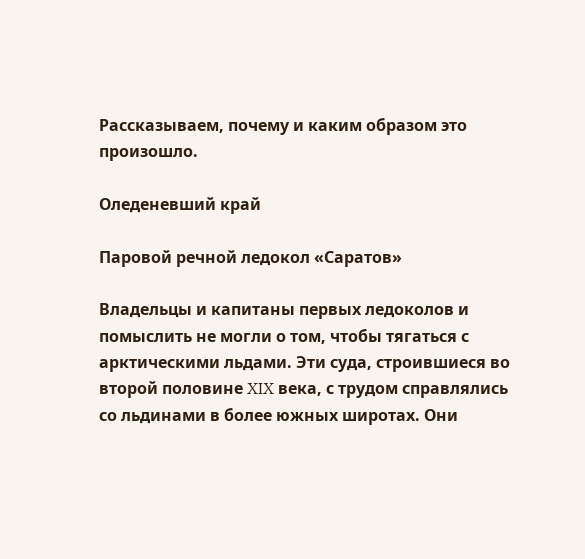Рассказываем, почему и каким образом это произошло.

Оледеневший край

Паровой речной ледокол «Саратов»

Владельцы и капитаны первых ледоколов и помыслить не могли о том, чтобы тягаться с арктическими льдами. Эти суда, строившиеся во второй половине XIX века, с трудом справлялись со льдинами в более южных широтах. Они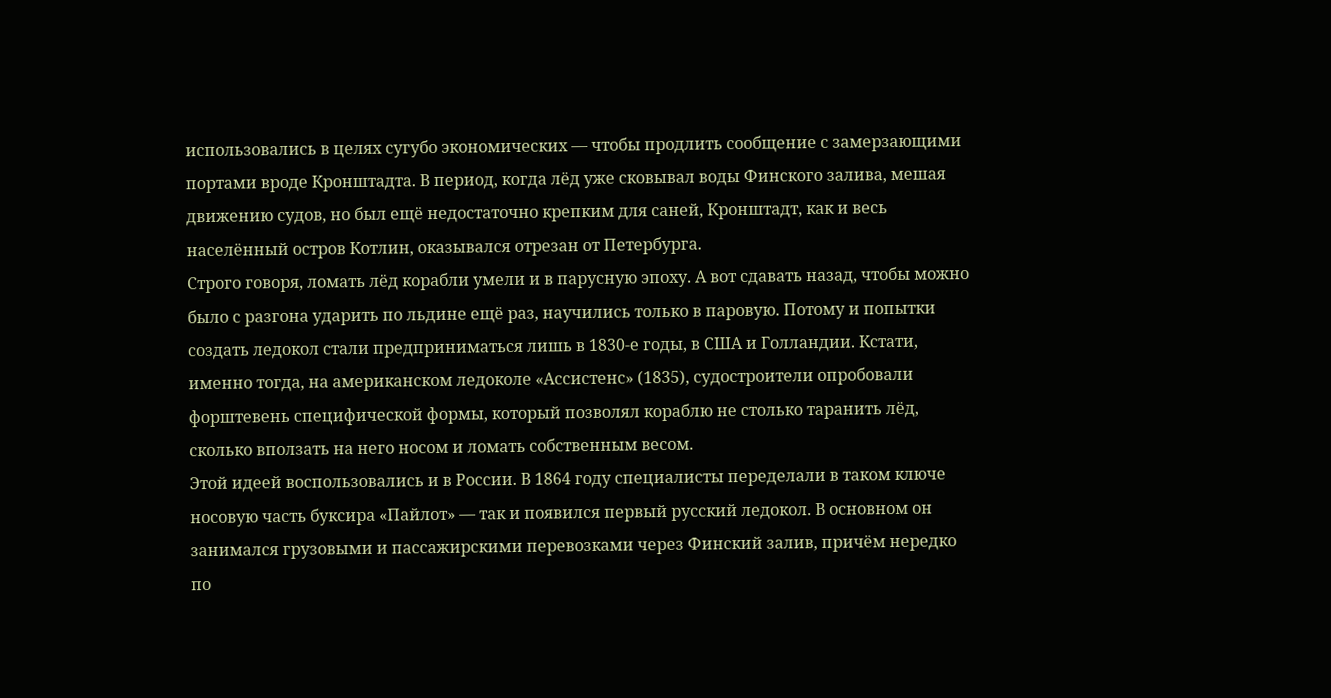использовались в целях сугубо экономических — чтобы продлить сообщение с замерзающими портами вроде Кронштадта. В период, когда лёд уже сковывал воды Финского залива, мешая движению судов, но был ещё недостаточно крепким для саней, Кронштадт, как и весь населённый остров Котлин, оказывался отрезан от Петербурга.
Строго говоря, ломать лёд корабли умели и в парусную эпоху. А вот сдавать назад, чтобы можно было с разгона ударить по льдине ещё раз, научились только в паровую. Потому и попытки создать ледокол стали предприниматься лишь в 1830-е годы, в США и Голландии. Кстати, именно тогда, на американском ледоколе «Ассистенс» (1835), судостроители опробовали форштевень специфической формы, который позволял кораблю не столько таранить лёд, сколько вползать на него носом и ломать собственным весом.
Этой идеей воспользовались и в России. В 1864 году специалисты переделали в таком ключе носовую часть буксира «Пайлот» — так и появился первый русский ледокол. В основном он занимался грузовыми и пассажирскими перевозками через Финский залив, причём нередко по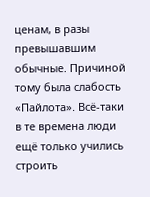ценам, в разы превышавшим обычные. Причиной тому была слабость «Пайлота». Всё-таки в те времена люди ещё только учились строить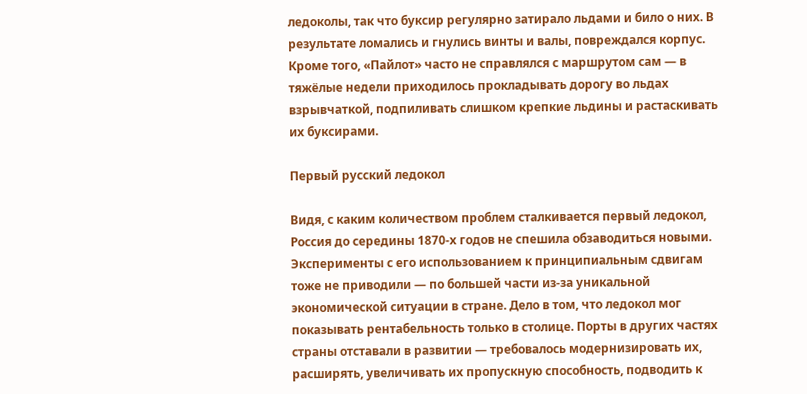ледоколы, так что буксир регулярно затирало льдами и било о них. В результате ломались и гнулись винты и валы, повреждался корпус. Кроме того, «Пайлот» часто не справлялся с маршрутом сам — в тяжёлые недели приходилось прокладывать дорогу во льдах взрывчаткой, подпиливать слишком крепкие льдины и растаскивать их буксирами.

Первый русский ледокол

Видя, с каким количеством проблем сталкивается первый ледокол, Россия до середины 1870-х годов не спешила обзаводиться новыми. Эксперименты с его использованием к принципиальным сдвигам тоже не приводили — по большей части из-за уникальной экономической ситуации в стране. Дело в том, что ледокол мог показывать рентабельность только в столице. Порты в других частях страны отставали в развитии — требовалось модернизировать их, расширять, увеличивать их пропускную способность, подводить к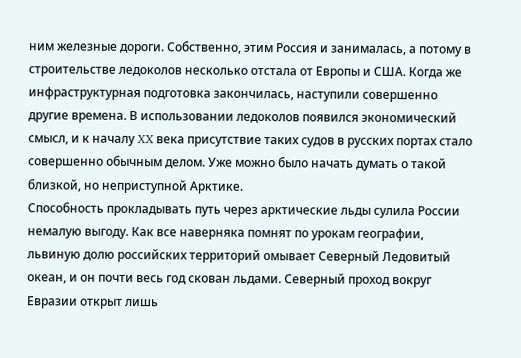ним железные дороги. Собственно, этим Россия и занималась, а потому в строительстве ледоколов несколько отстала от Европы и США. Когда же инфраструктурная подготовка закончилась, наступили совершенно другие времена. В использовании ледоколов появился экономический смысл, и к началу XX века присутствие таких судов в русских портах стало совершенно обычным делом. Уже можно было начать думать о такой близкой, но неприступной Арктике.
Способность прокладывать путь через арктические льды сулила России немалую выгоду. Как все наверняка помнят по урокам географии, львиную долю российских территорий омывает Северный Ледовитый океан, и он почти весь год скован льдами. Северный проход вокруг Евразии открыт лишь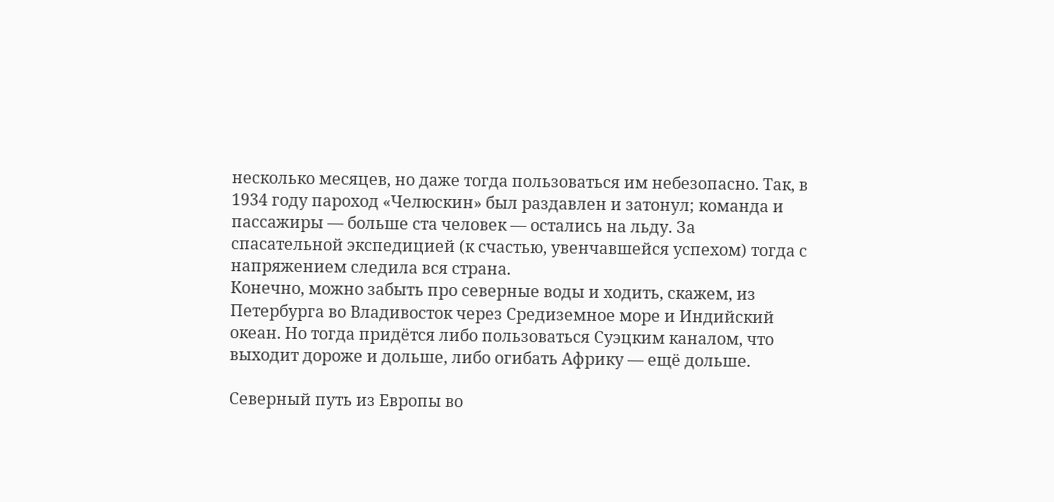несколько месяцев, но даже тогда пользоваться им небезопасно. Так, в 1934 году пароход «Челюскин» был раздавлен и затонул; команда и пассажиры — больше ста человек — остались на льду. За спасательной экспедицией (к счастью, увенчавшейся успехом) тогда с напряжением следила вся страна.
Конечно, можно забыть про северные воды и ходить, скажем, из Петербурга во Владивосток через Средиземное море и Индийский океан. Но тогда придётся либо пользоваться Суэцким каналом, что выходит дороже и дольше, либо огибать Африку — ещё дольше.

Северный путь из Европы во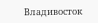Владивосток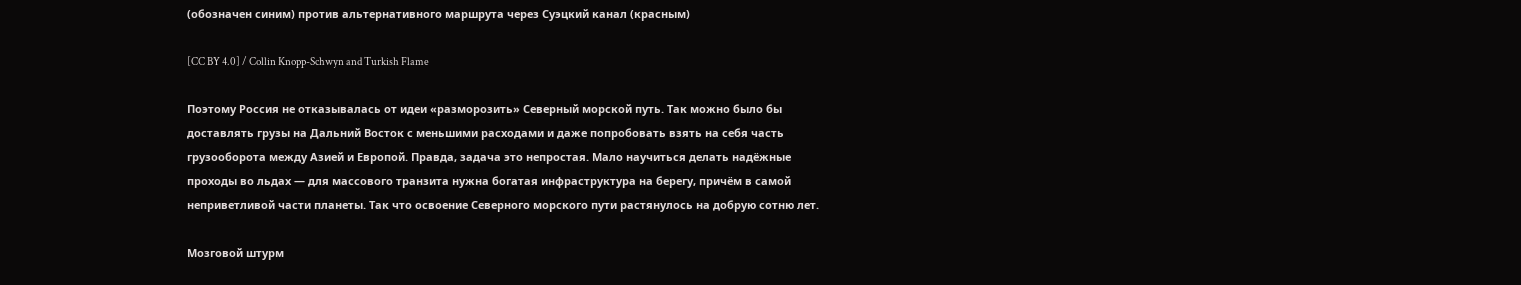(обозначен синим) против альтернативного маршрута через Суэцкий канал (красным)

[CC BY 4.0] / Collin Knopp-Schwyn and Turkish Flame

Поэтому Россия не отказывалась от идеи «разморозить» Северный морской путь. Так можно было бы доставлять грузы на Дальний Восток с меньшими расходами и даже попробовать взять на себя часть грузооборота между Азией и Европой. Правда, задача это непростая. Мало научиться делать надёжные проходы во льдах — для массового транзита нужна богатая инфраструктура на берегу, причём в самой неприветливой части планеты. Так что освоение Северного морского пути растянулось на добрую сотню лет.

Мозговой штурм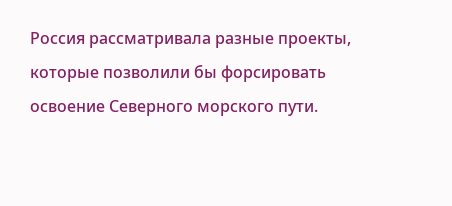Россия рассматривала разные проекты, которые позволили бы форсировать освоение Северного морского пути.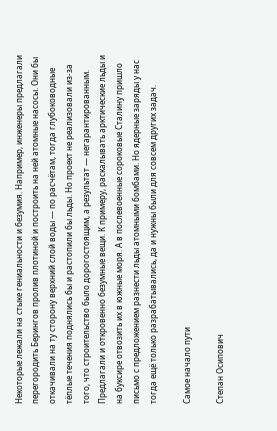Некоторые лежали на стыке гениальности и безумия. Например, инженеры предлагали перегородить Берингов пролив плотиной и построить на ней атомные насосы. Они бы откачивали на ту сторону верхний слой воды — по расчётам, тогда глубоководные тёплые течения поднялись бы и растопили бы льды. Но проект не реализовали из-за того, что строительство было дорогостоящим, а результат — негарантированным.
Предлагали и откровенно безумные вещи. К примеру, раскалывать арктические льды и на буксире отвозить их в южные моря. А в послевоенные сороковые Сталину пришло письмо с предложением разнести льды атомными бомбами. Но ядерные заряды у нас тогда ещё только разрабатывались, да и нужны были для совсем других задач.

Самое начало пути

Степан Осипович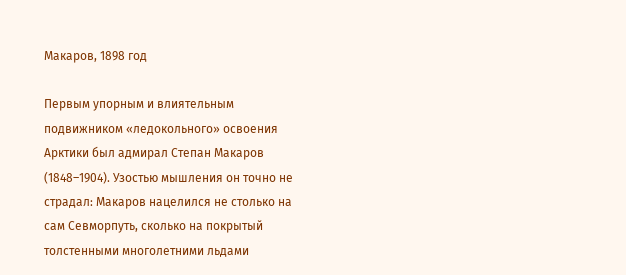Макаров, 1898 год

Первым упорным и влиятельным подвижником «ледокольного» освоения Арктики был адмирал Степан Макаров (1848–1904). Узостью мышления он точно не страдал: Макаров нацелился не столько на сам Севморпуть, сколько на покрытый толстенными многолетними льдами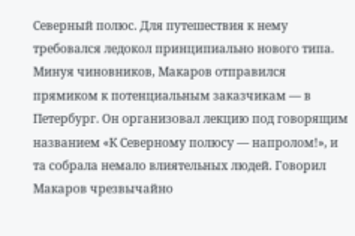Северный полюс. Для путешествия к нему требовался ледокол принципиально нового типа.
Минуя чиновников, Макаров отправился прямиком к потенциальным заказчикам — в Петербург. Он организовал лекцию под говорящим названием «К Северному полюсу — напролом!», и та собрала немало влиятельных людей. Говорил Макаров чрезвычайно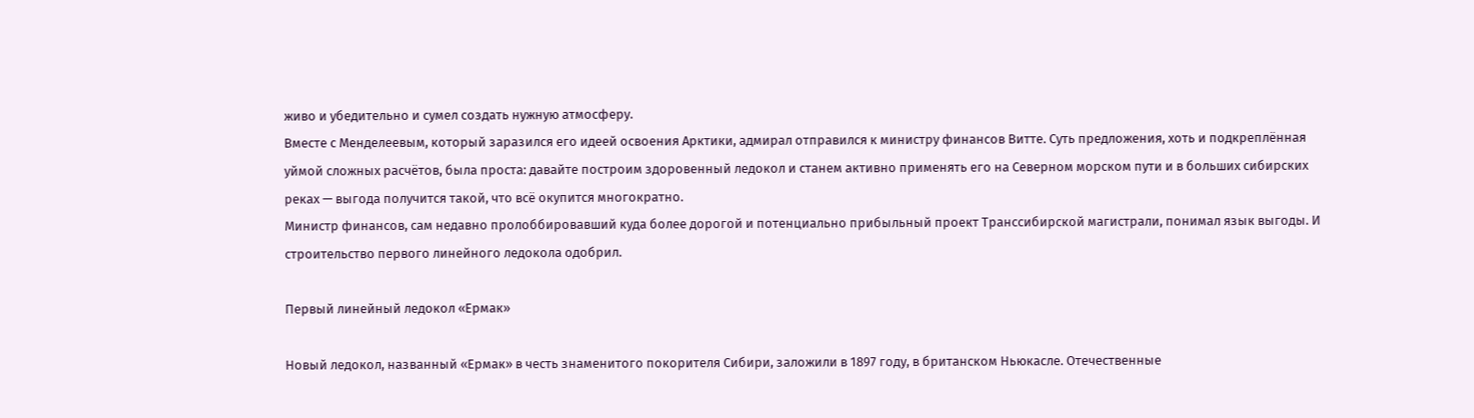живо и убедительно и сумел создать нужную атмосферу.
Вместе с Менделеевым, который заразился его идеей освоения Арктики, адмирал отправился к министру финансов Витте. Суть предложения, хоть и подкреплённая уймой сложных расчётов, была проста: давайте построим здоровенный ледокол и станем активно применять его на Северном морском пути и в больших сибирских реках — выгода получится такой, что всё окупится многократно.
Министр финансов, сам недавно пролоббировавший куда более дорогой и потенциально прибыльный проект Транссибирской магистрали, понимал язык выгоды. И строительство первого линейного ледокола одобрил.

Первый линейный ледокол «Ермак»

Новый ледокол, названный «Ермак» в честь знаменитого покорителя Сибири, заложили в 1897 году, в британском Ньюкасле. Отечественные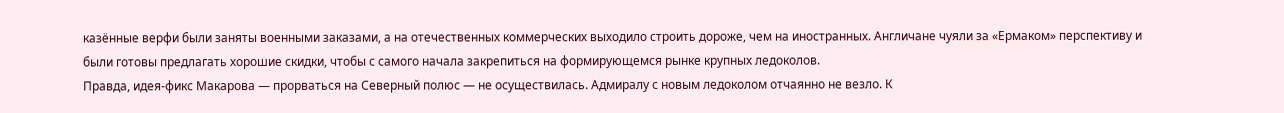казённые верфи были заняты военными заказами, а на отечественных коммерческих выходило строить дороже, чем на иностранных. Англичане чуяли за «Ермаком» перспективу и были готовы предлагать хорошие скидки, чтобы с самого начала закрепиться на формирующемся рынке крупных ледоколов.
Правда, идея-фикс Макарова — прорваться на Северный полюс — не осуществилась. Адмиралу с новым ледоколом отчаянно не везло. К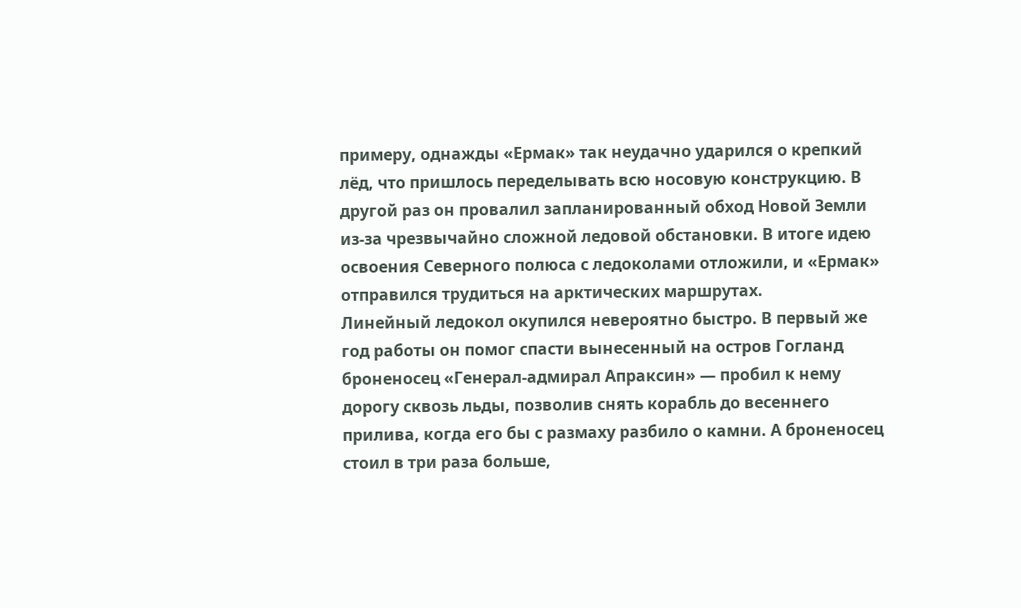примеру, однажды «Ермак» так неудачно ударился о крепкий лёд, что пришлось переделывать всю носовую конструкцию. В другой раз он провалил запланированный обход Новой Земли из-за чрезвычайно сложной ледовой обстановки. В итоге идею освоения Северного полюса с ледоколами отложили, и «Ермак» отправился трудиться на арктических маршрутах.
Линейный ледокол окупился невероятно быстро. В первый же год работы он помог спасти вынесенный на остров Гогланд броненосец «Генерал-адмирал Апраксин» — пробил к нему дорогу сквозь льды, позволив снять корабль до весеннего прилива, когда его бы с размаху разбило о камни. А броненосец стоил в три раза больше,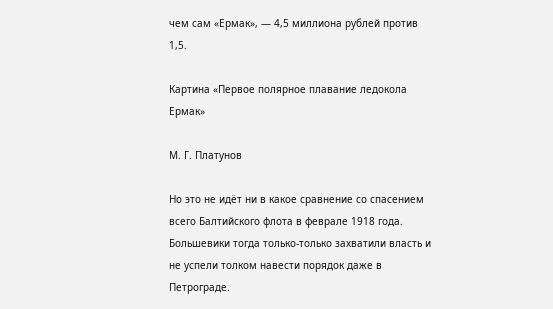чем сам «Ермак», — 4,5 миллиона рублей против 1,5.

Картина «Первое полярное плавание ледокола Ермак»

М. Г. Платунов

Но это не идёт ни в какое сравнение со спасением всего Балтийского флота в феврале 1918 года. Большевики тогда только-только захватили власть и не успели толком навести порядок даже в Петрограде.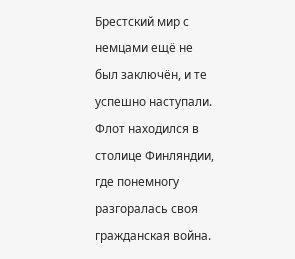Брестский мир с немцами ещё не был заключён, и те успешно наступали. Флот находился в столице Финляндии, где понемногу разгоралась своя гражданская война.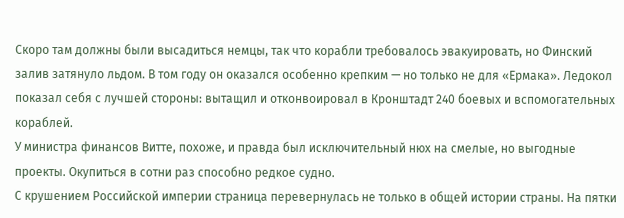Скоро там должны были высадиться немцы, так что корабли требовалось эвакуировать, но Финский залив затянуло льдом. В том году он оказался особенно крепким — но только не для «Ермака». Ледокол показал себя с лучшей стороны: вытащил и отконвоировал в Кронштадт 240 боевых и вспомогательных кораблей.
У министра финансов Витте, похоже, и правда был исключительный нюх на смелые, но выгодные проекты. Окупиться в сотни раз способно редкое судно.
С крушением Российской империи страница перевернулась не только в общей истории страны. На пятки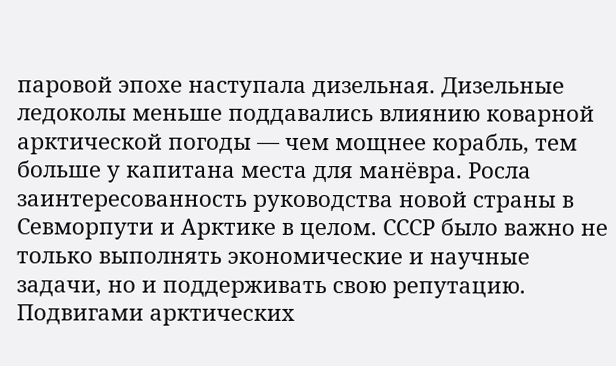паровой эпохе наступала дизельная. Дизельные ледоколы меньше поддавались влиянию коварной арктической погоды — чем мощнее корабль, тем больше у капитана места для манёвра. Росла заинтересованность руководства новой страны в Севморпути и Арктике в целом. СССР было важно не только выполнять экономические и научные задачи, но и поддерживать свою репутацию. Подвигами арктических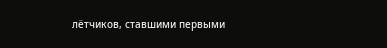лётчиков, ставшими первыми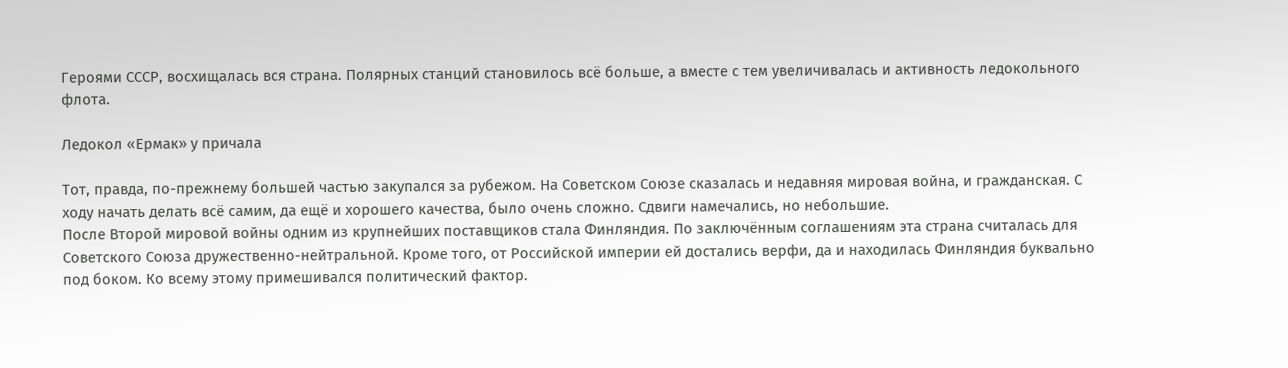Героями СССР, восхищалась вся страна. Полярных станций становилось всё больше, а вместе с тем увеличивалась и активность ледокольного флота.

Ледокол «Ермак» у причала

Тот, правда, по-прежнему большей частью закупался за рубежом. На Советском Союзе сказалась и недавняя мировая война, и гражданская. С ходу начать делать всё самим, да ещё и хорошего качества, было очень сложно. Сдвиги намечались, но небольшие.
После Второй мировой войны одним из крупнейших поставщиков стала Финляндия. По заключённым соглашениям эта страна считалась для Советского Союза дружественно-нейтральной. Кроме того, от Российской империи ей достались верфи, да и находилась Финляндия буквально под боком. Ко всему этому примешивался политический фактор.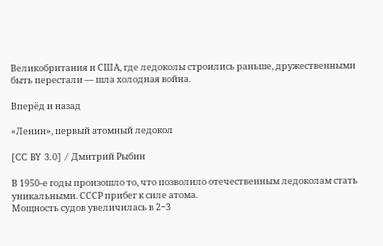Великобритания и США, где ледоколы строились раньше, дружественными быть перестали — шла холодная война.

Вперёд и назад

«Ленин», первый атомный ледокол

[CC BY 3.0] / Дмитрий Рыбин

В 1950-е годы произошло то, что позволило отечественным ледоколам стать уникальными. СССР прибег к силе атома.
Мощность судов увеличилась в 2−3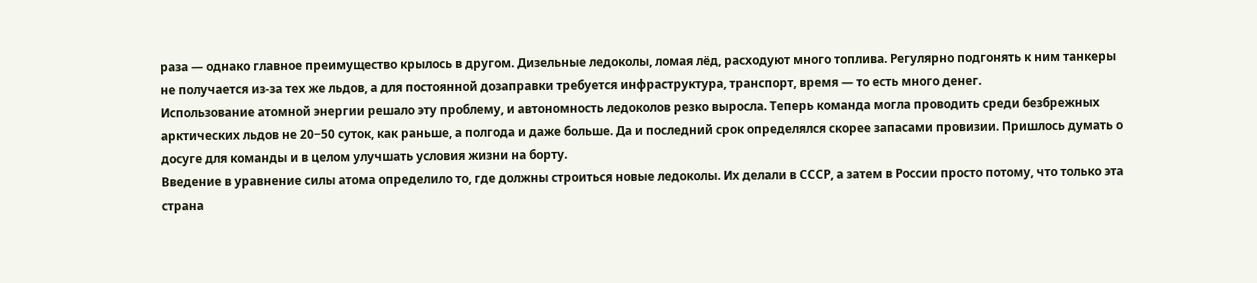раза — однако главное преимущество крылось в другом. Дизельные ледоколы, ломая лёд, расходуют много топлива. Регулярно подгонять к ним танкеры не получается из-за тех же льдов, а для постоянной дозаправки требуется инфраструктура, транспорт, время — то есть много денег.
Использование атомной энергии решало эту проблему, и автономность ледоколов резко выросла. Теперь команда могла проводить среди безбрежных арктических льдов не 20−50 суток, как раньше, а полгода и даже больше. Да и последний срок определялся скорее запасами провизии. Пришлось думать о досуге для команды и в целом улучшать условия жизни на борту.
Введение в уравнение силы атома определило то, где должны строиться новые ледоколы. Их делали в СССР, а затем в России просто потому, что только эта страна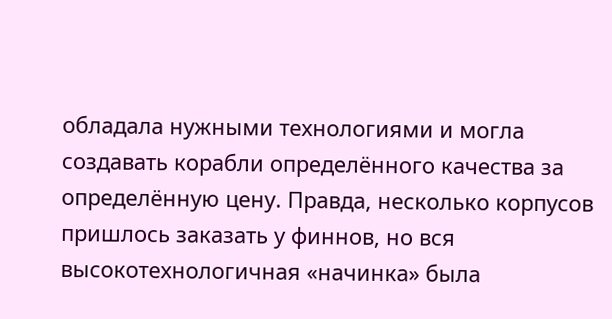обладала нужными технологиями и могла создавать корабли определённого качества за определённую цену. Правда, несколько корпусов пришлось заказать у финнов, но вся высокотехнологичная «начинка» была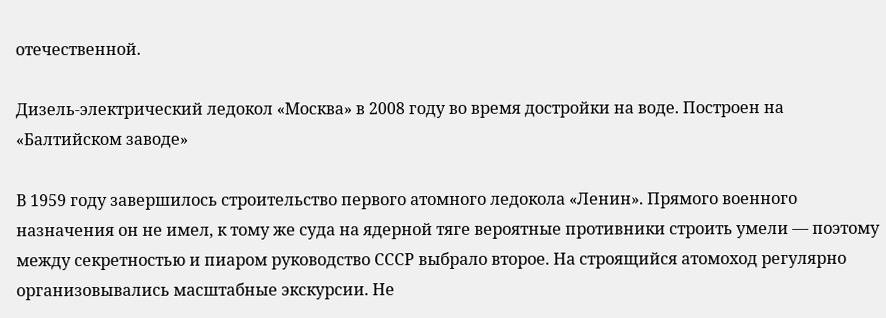отечественной.

Дизель-электрический ледокол «Москва» в 2008 году во время достройки на воде. Построен на «Балтийском заводе»

В 1959 году завершилось строительство первого атомного ледокола «Ленин». Прямого военного назначения он не имел, к тому же суда на ядерной тяге вероятные противники строить умели — поэтому между секретностью и пиаром руководство СССР выбрало второе. На строящийся атомоход регулярно организовывались масштабные экскурсии. Не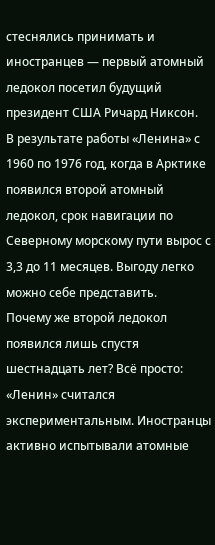стеснялись принимать и иностранцев — первый атомный ледокол посетил будущий президент США Ричард Никсон.
В результате работы «Ленина» с 1960 по 1976 год, когда в Арктике появился второй атомный ледокол, срок навигации по Северному морскому пути вырос с 3,3 до 11 месяцев. Выгоду легко можно себе представить.
Почему же второй ледокол появился лишь спустя шестнадцать лет? Всё просто: «Ленин» считался экспериментальным. Иностранцы активно испытывали атомные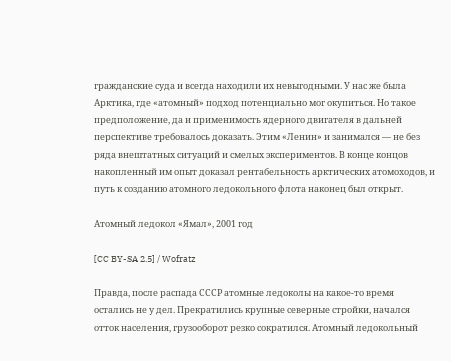гражданские суда и всегда находили их невыгодными. У нас же была Арктика, где «атомный» подход потенциально мог окупиться. Но такое предположение, да и применимость ядерного двигателя в дальней перспективе требовалось доказать. Этим «Ленин» и занимался — не без ряда внештатных ситуаций и смелых экспериментов. В конце концов накопленный им опыт доказал рентабельность арктических атомоходов, и путь к созданию атомного ледокольного флота наконец был открыт.

Атомный ледокол «Ямал», 2001 год

[CC BY-SA 2.5] / Wofratz

Правда, после распада СССР атомные ледоколы на какое-то время остались не у дел. Прекратились крупные северные стройки, начался отток населения, грузооборот резко сократился. Атомный ледокольный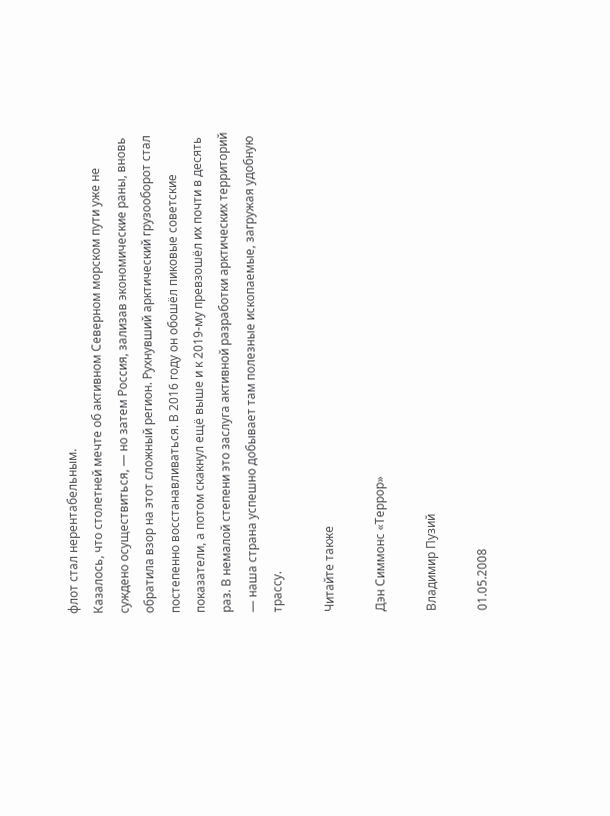флот стал нерентабельным.
Казалось, что столетней мечте об активном Северном морском пути уже не суждено осуществиться, — но затем Россия, зализав экономические раны, вновь обратила взор на этот сложный регион. Рухнувший арктический грузооборот стал постепенно восстанавливаться. В 2016 году он обошёл пиковые советские показатели, а потом скакнул ещё выше и к 2019-му превзошёл их почти в десять раз. В немалой степени это заслуга активной разработки арктических территорий — наша страна успешно добывает там полезные ископаемые, загружая удобную трассу.

Читайте также

Дэн Симмонс «Террор»

Владимир Пузий

01.05.2008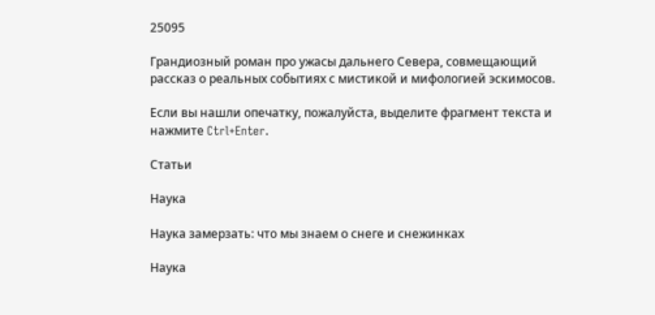25095

Грандиозный роман про ужасы дальнего Севера, совмещающий рассказ о реальных событиях с мистикой и мифологией эскимосов.

Если вы нашли опечатку, пожалуйста, выделите фрагмент текста и нажмите Ctrl+Enter.

Статьи

Наука

Наука замерзать: что мы знаем о снеге и снежинках

Наука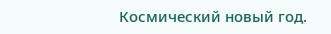Космический новый год.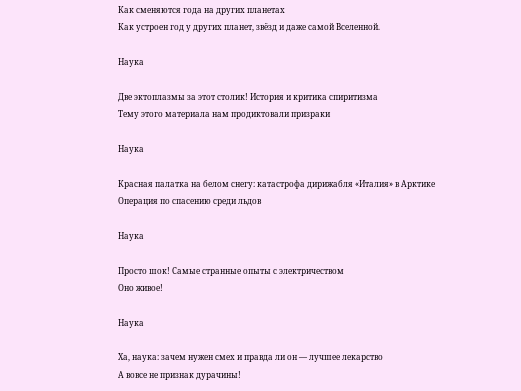Как сменяются года на других планетах
Как устроен год у других планет, звёзд и даже самой Вселенной.

Наука

Две эктоплазмы за этот столик! История и критика спиритизма
Тему этого материала нам продиктовали призраки

Наука

Красная палатка на белом снегу: катастрофа дирижабля «Италия» в Арктике
Операция по спасению среди льдов

Наука

Просто шок! Самые странные опыты с электричеством
Оно живое!

Наука

Ха, наука: зачем нужен смех и правда ли он — лучшее лекарство
А вовсе не признак дурачины!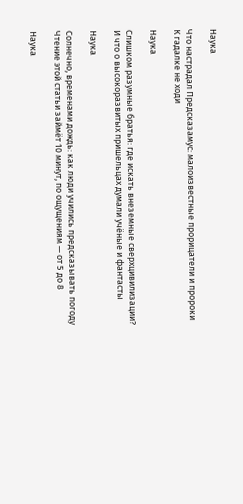Наука

Что настрадал Предсказамус: малоизвестные прорицатели и пророки
К гадалке не ходи

Наука

Слишком разумные братья: где искать внеземные сверхцивилизации?
И что о высокоразвитых пришельцах думали учёные и фантасты

Наука

Солнечно, временами дождь: как люди учились предсказывать погоду
Чтение этой статьи займёт 10 минут, по ощущениям — от 5 до 8

Наука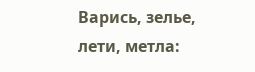Варись, зелье, лети, метла: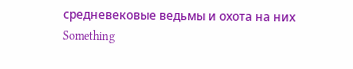средневековые ведьмы и охота на них
Something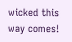wicked this way comes!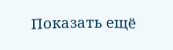Показать ещё